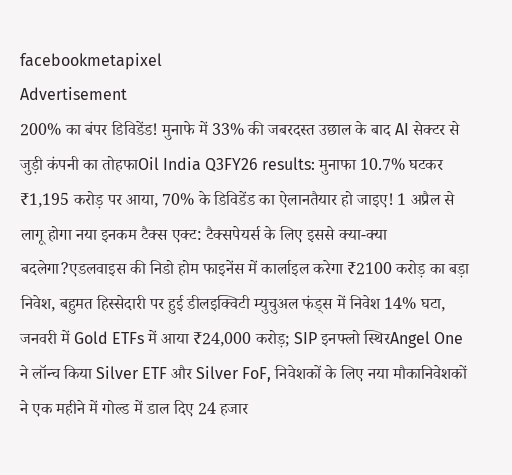facebookmetapixel
Advertisement
200% का बंपर डिविडेंड! मुनाफे में 33% की जबरदस्त उछाल के बाद AI सेक्टर से जुड़ी कंपनी का तोहफाOil India Q3FY26 results: मुनाफा 10.7% घटकर ₹1,195 करोड़ पर आया, 70% के डिविडेंड का ऐलानतैयार हो जाइए! 1 अप्रैल से लागू होगा नया इनकम टैक्स एक्ट: टैक्सपेयर्स के लिए इससे क्या-क्या बदलेगा?एडलवाइस की निडो होम फाइनेंस में कार्लाइल करेगा ₹2100 करोड़ का बड़ा निवेश, बहुमत हिस्सेदारी पर हुई डीलइक्विटी म्युचुअल फंड्स में निवेश 14% घटा, जनवरी में Gold ETFs में आया ₹24,000 करोड़; SIP इनफ्लो स्थिरAngel One ने लॉन्च किया Silver ETF और Silver FoF, निवेशकों के लिए नया मौकानिवेशकों ने एक महीने में गोल्ड में डाल दिए 24 हजार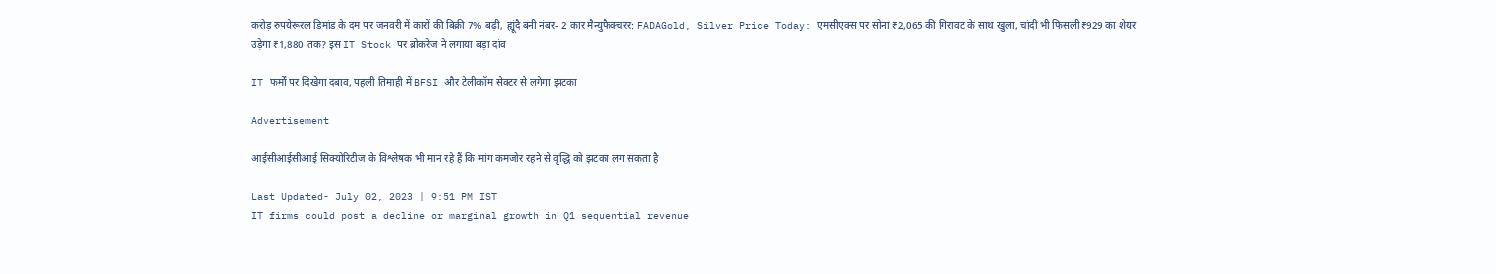करोड़ रुपयेरूरल डिमांड के दम पर जनवरी में कारों की बिक्री 7% बढ़ी, ह्यूंदै बनी नंबर- 2 कार मैन्युफैक्चरर: FADAGold, Silver Price Today: एमसीएक्स पर सोना ₹2,065 की गिरावट के साथ खुला, चांदी भी फिसली₹929 का शेयर उड़ेगा ₹1,880 तक? इस IT Stock पर ब्रोकरेज ने लगाया बड़ा दांव

IT फर्मों पर दिखेगा दबाव, पहली तिमाही में BFSI और टेलीकॉम सेक्टर से लगेगा झटका

Advertisement

आईसीआईसीआई सिक्योरिटीज के विश्लेषक भी मान रहे हैं कि मांग कमजोर रहने से वृद्धि को झटका लग सकता है

Last Updated- July 02, 2023 | 9:51 PM IST
IT firms could post a decline or marginal growth in Q1 sequential revenue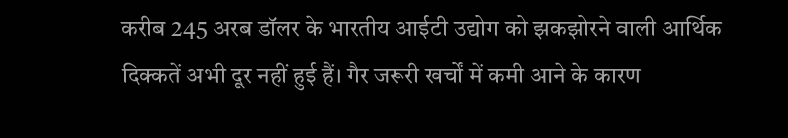करीब 245 अरब डॉलर के भारतीय आईटी उद्योग को झकझोरने वाली आर्थिक दिक्कतें अभी दूर नहीं हुई हैं। गैर जरूरी खर्चों में कमी आने के कारण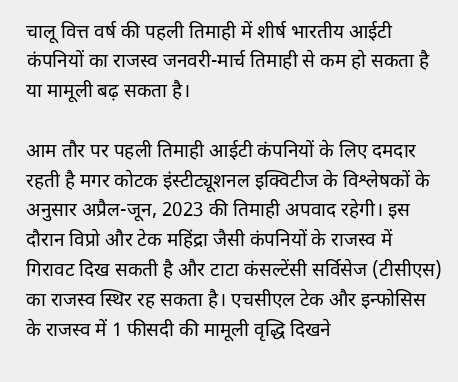चालू वित्त वर्ष की पहली तिमाही में शीर्ष भारतीय आईटी कंपनियों का राजस्व जनवरी-मार्च तिमाही से कम हो सकता है या मामूली बढ़ सकता है।

आम तौर पर पहली तिमाही आईटी कंपनियों के लिए दमदार रहती है मगर कोटक इंस्टीट्यूशनल इक्विटीज के विश्लेषकों के अनुसार अप्रैल-जून, 2023 की तिमाही अपवाद रहेगी। इस दौरान विप्रो और टेक महिंद्रा जैसी कंपनियों के राजस्व में गिरावट दिख सकती है और टाटा कंसल्टेंसी सर्विसेज (टीसीएस) का राजस्व स्थिर रह सकता है। एचसीएल टेक और इन्फोसिस के राजस्व में 1 फीसदी की मामूली वृद्धि दिखने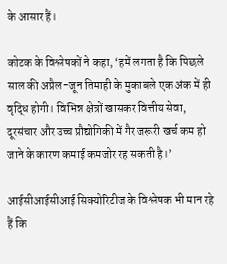के आसार हैं।

कोटक के विश्लेषकों ने कहा, ‘हमें लगता है कि पिछले साल की अप्रैल-जून तिमाही के मुकाबले एक अंक में ही वृद्धि होगी। विभिन्न क्षेत्रों खासकर वित्तीय सेवा, दूरसंचार और उच्च प्रौद्योगिकी में गैर जरूरी खर्च कम हो जाने के कारण कमाई कमजोर रह सकती है।’

आईसीआईसीआई सिक्योरिटीज के विश्लेषक भी मान रहे हैं कि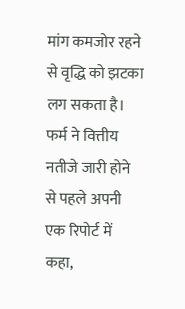मांग कमजोर रहने से वृद्धि को झटका लग सकता है। फर्म ने वित्तीय नतीजे जारी होने से पहले अपनी एक रिपोर्ट में कहा,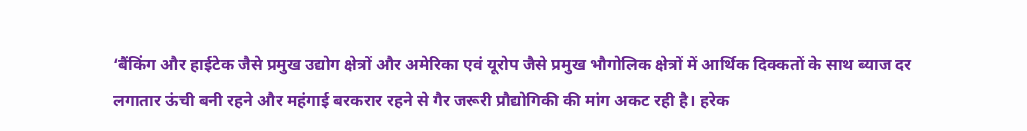‘बैंकिंग और हाईटेक जैसे प्रमुख उद्योग क्षेत्रों और अमेरिका एवं यूरोप जैसे प्रमुख भौगोलिक क्षेत्रों में आर्थिक दिक्कतों के साथ ब्याज दर लगातार ऊंची बनी रहने और महंगाई बरकरार रहने से गैर जरूरी प्रौद्योगिकी की मांग अकट रही है। हरेक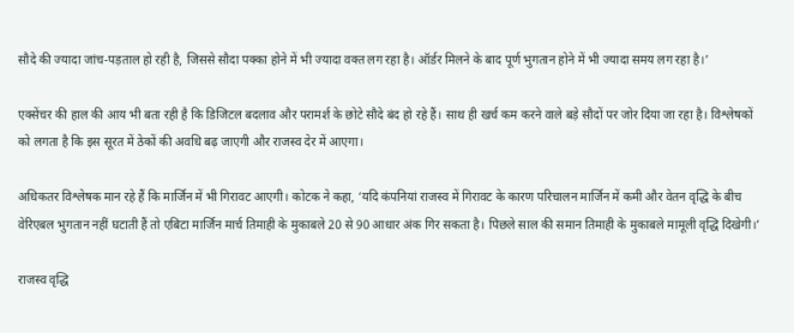सौदे की ज्यादा जांच-पड़ताल हो रही है, जिससे सौदा पक्का होने में भी ज्यादा वक्त लग रहा है। ऑर्डर मिलने के बाद पूर्ण भुगतान होने में भी ज्यादा समय लग रहा है।’

एक्सेंचर की हाल की आय भी बता रही है कि डिजिटल बदलाव और परामर्श के छोटे सौदे बंद हो रहे हैं। साथ ही खर्च कम करने वाले बड़े सौदों पर जोर दिया जा रहा है। विश्लेषकों को लगता है कि इस सूरत में ठेकों की अवधि बढ़ जाएगी और राजस्व देर में आएगा।

अधिकतर विश्लेषक मान रहे हैं कि मार्जिन में भी गिरावट आएगी। कोटक ने कहा, ‘यदि कंपनियां राजस्व में गिरावट के कारण परिचालन मार्जिन में कमी और वेतन वृद्धि के बीच वेरिएबल भुगतान नहीं घटाती हैं तो एबिटा मार्जिन मार्च तिमाही के मुकाबले 20 से 90 आधार अंक गिर सकता है। पिछले साल की समान तिमाही के मुकाबले मामूली वृद्धि दिखेगी।’

राजस्व वृद्धि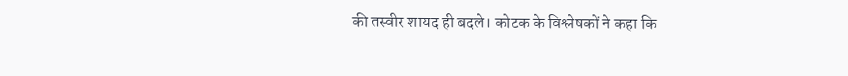की तस्वीर शायद ही बदले। कोटक के विश्लेषकों ने कहा कि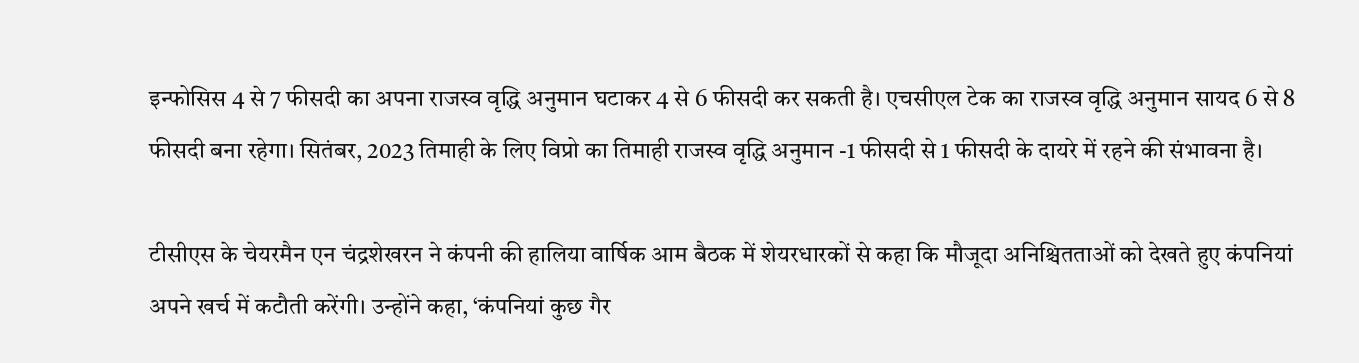इन्फोसिस 4 से 7 फीसदी का अपना राजस्व वृद्धि अनुमान घटाकर 4 से 6 फीसदी कर सकती है। एचसीएल टेक का राजस्व वृद्धि अनुमान सायद 6 से 8 फीसदी बना रहेगा। सितंबर, 2023 तिमाही के लिए विप्रो का तिमाही राजस्व वृद्धि अनुमान -1 फीसदी से 1 फीसदी के दायरे में रहने की संभावना है।

टीसीएस के चेयरमैन एन चंद्रशेखरन ने कंपनी की हालिया वार्षिक आम बैठक में शेयरधारकों से कहा कि मौजूदा अनिश्चितताओं को देखते हुए कंपनियां अपने खर्च में कटौती करेंगी। उन्होंने कहा, ‘कंपनियां कुछ गैर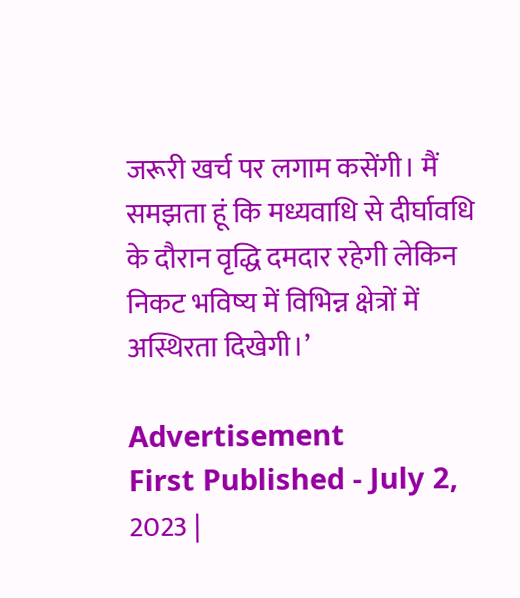जरूरी खर्च पर लगाम कसेंगी। मैं समझता हूं कि मध्यवाधि से दीर्घावधि के दौरान वृद्धि दमदार रहेगी लेकिन निकट भविष्य में विभिन्न क्षेत्रों में अस्थिरता दिखेगी।’

Advertisement
First Published - July 2, 2023 |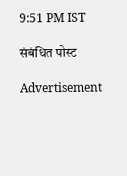9:51 PM IST

संबंधित पोस्ट

Advertisement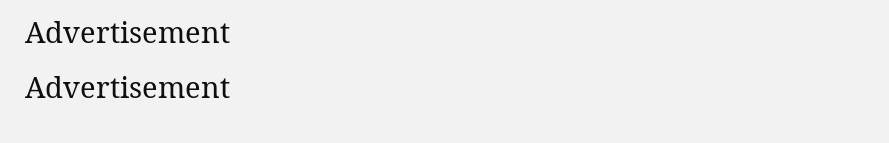Advertisement
Advertisement